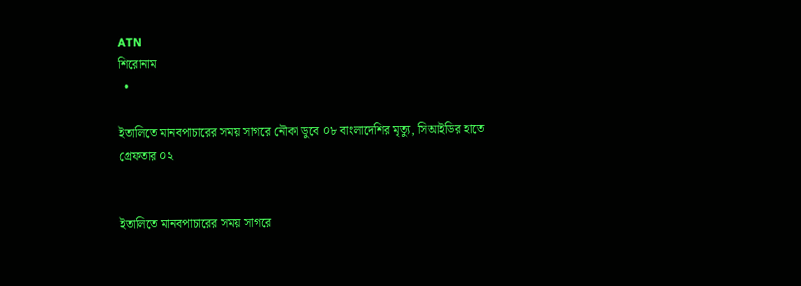ATN
শিরোনাম
  •

ইতালিতে মানবপাচারের সময় সাগরে নৌকা ডুবে ০৮ বাংলাদেশির মৃত্যু, সিআইডির হাতে গ্রেফতার ০২


ইতালিতে মানবপাচারের সময় সাগরে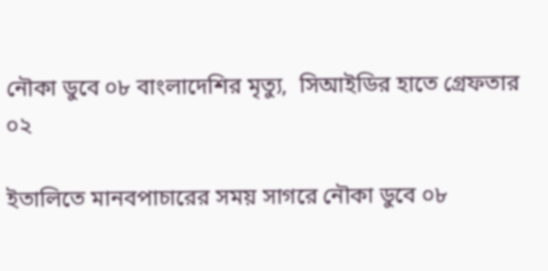নৌকা ডুবে ০৮ বাংলাদেশির মৃত্যু,  সিআইডির হাতে গ্রেফতার ০২

ইতালিতে মানবপাচারের সময় সাগরে নৌকা ডুবে ০৮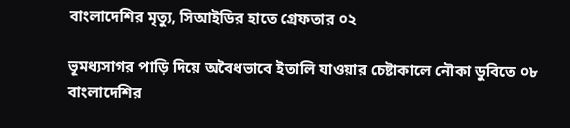বাংলাদেশির মৃত্যু, সিআইডির হাতে গ্রেফতার ০২

ভূমধ্যসাগর পাড়ি দিয়ে অবৈধভাবে ইতালি যাওয়ার চেষ্টাকালে নৌকা ডুবিতে ০৮ বাংলাদেশির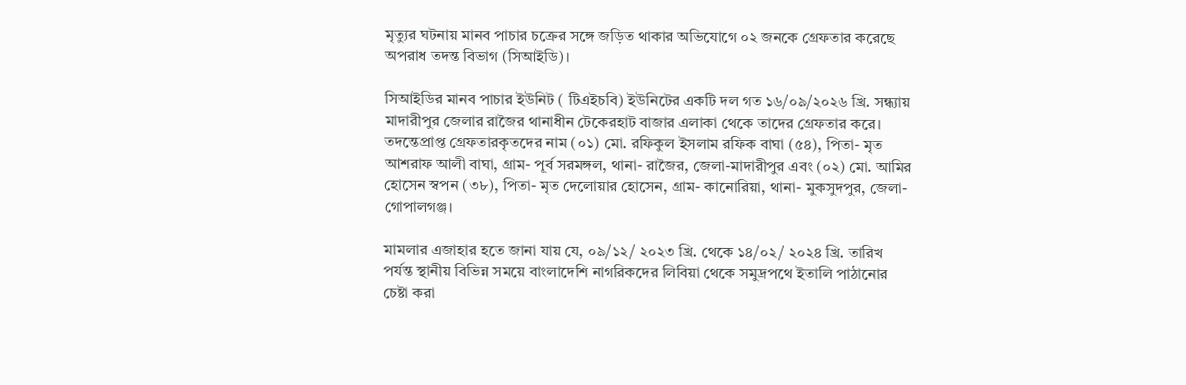মৃত্যুর ঘটনায় মানব পাচার চক্রের সঙ্গে জড়িত থাকার অভিযোগে ০২ জনকে গ্রেফতার করেছে অপরাধ তদন্ত বিভাগ (সিআইডি)।

সিআইডির মানব পাচার ইউনিট ( টিএইচবি) ইউনিটের একটি দল গত ১৬/০৯/২০২৬ খ্রি. সন্ধ্যায় মাদারীপুর জেলার রাজৈর থানাধীন টেকেরহাট বাজার এলাকা থেকে তাদের গ্রেফতার করে। তদন্তেপ্রাপ্ত গ্রেফতারকৃতদের নাম (০১) মো. রফিকুল ইসলাম রফিক বাঘা (৫৪), পিতা- মৃত আশরাফ আলী বাঘা, গ্রাম- পূর্ব সরমঙ্গল, থানা- রাজৈর, জেলা-মাদারীপুর এবং (০২) মো. আমির হোসেন স্বপন (৩৮), পিতা- মৃত দেলোয়ার হোসেন, গ্রাম- কানোরিয়া, থানা- মুকসুদপুর, জেলা- গোপালগঞ্জ।

মামলার এজাহার হতে জানা যায় যে, ০৯/১২/ ২০২৩ খ্রি. থেকে ১৪/০২/ ২০২৪ খ্রি. তারিখ পর্যন্ত স্থানীয় বিভিন্ন সময়ে বাংলাদেশি নাগরিকদের লিবিয়া থেকে সমুদ্রপথে ইতালি পাঠানোর চেষ্টা করা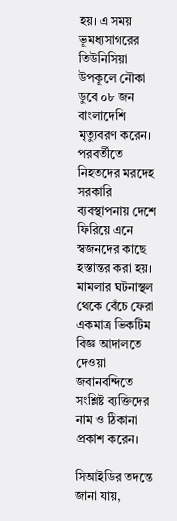হয়। এ সময় ভূমধ্যসাগরের তিউনিসিয়া উপকূলে নৌকা ডুবে ০৮ জন বাংলাদেশি মৃত্যুবরণ করেন। পরবর্তীতে নিহতদের মরদেহ সরকারি ব্যবস্থাপনায় দেশে ফিরিয়ে এনে স্বজনদের কাছে হস্তান্তর করা হয়। মামলার ঘটনাস্থল থেকে বেঁচে ফেরা একমাত্র ভিকটিম বিজ্ঞ আদালতে দেওয়া জবানবন্দিতে সংশ্লিষ্ট ব্যক্তিদের নাম ও ঠিকানা প্রকাশ করেন।

সিআইডির তদন্তে জানা যায়,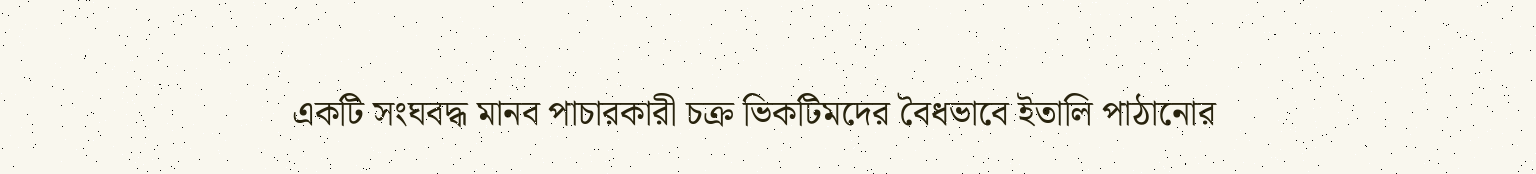একটি সংঘবদ্ধ মানব পাচারকারী চক্র ভিকটিমদের বৈধভাবে ইতালি পাঠানোর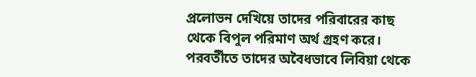প্রলোভন দেখিয়ে তাদের পরিবারের কাছ থেকে বিপুল পরিমাণ অর্থ গ্রহণ করে। পরবর্তীতে তাদের অবৈধভাবে লিবিয়া থেকে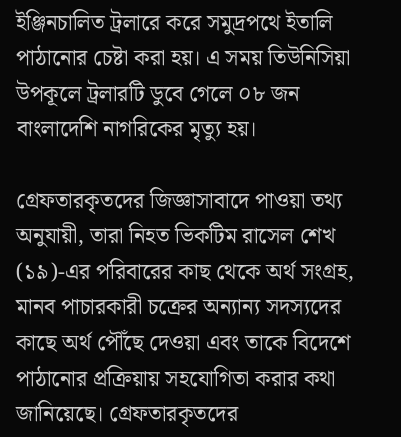ইঞ্জিনচালিত ট্রলারে করে সমুদ্রপথে ইতালি পাঠানোর চেষ্টা করা হয়। এ সময় তিউনিসিয়া উপকূলে ট্রলারটি ডুবে গেলে ০৮ জন বাংলাদেশি নাগরিকের মৃত্যু হয়।

গ্রেফতারকৃতদের জিজ্ঞাসাবাদে পাওয়া তথ্য অনুযায়ী, তারা নিহত ভিকটিম রাসেল শেখ (১৯)-এর পরিবারের কাছ থেকে অর্থ সংগ্রহ, মানব পাচারকারী চক্রের অন্যান্য সদস্যদের কাছে অর্থ পৌঁছে দেওয়া এবং তাকে বিদেশে পাঠানোর প্রক্রিয়ায় সহযোগিতা করার কথা জানিয়েছে। গ্রেফতারকৃতদের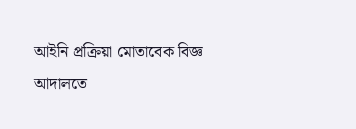আইনি প্রক্রিয়া মোতাবেক বিজ্ঞ আদালতে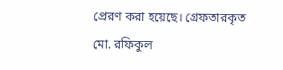প্রেরণ করা হয়েছে। গ্রেফতারকৃত মো. রফিকুল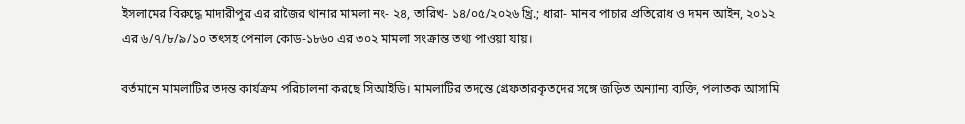ইসলামের বিরুদ্ধে মাদারীপুর এর রাজৈর থানার মামলা নং- ২৪, তারিখ- ১৪/০৫/২০২৬ খ্রি.; ধারা- মানব পাচার প্রতিরোধ ও দমন আইন, ২০১২ এর ৬/৭/৮/৯/১০ তৎসহ পেনাল কোড-১৮৬০ এর ৩০২ মামলা সংক্রান্ত তথ্য পাওয়া যায়।

বর্তমানে মামলাটির তদন্ত কার্যক্রম পরিচালনা করছে সিআইডি। মামলাটির তদন্তে গ্রেফতারকৃতদের সঙ্গে জড়িত অন্যান্য ব্যক্তি, পলাতক আসামি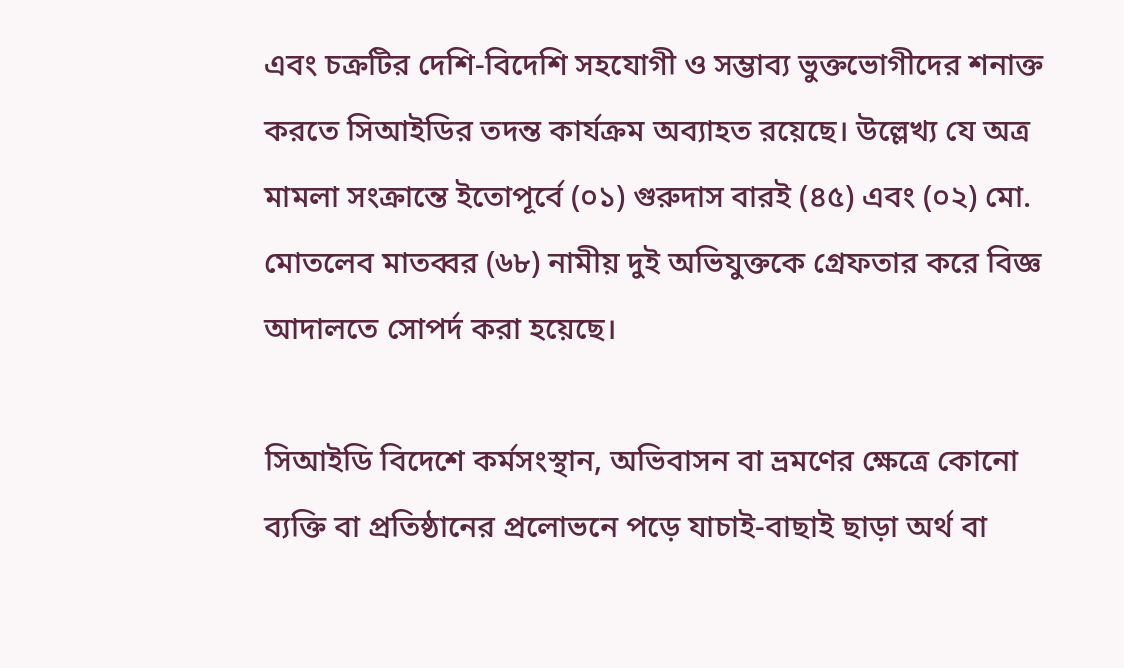এবং চক্রটির দেশি-বিদেশি সহযোগী ও সম্ভাব্য ভুক্তভোগীদের শনাক্ত করতে সিআইডির তদন্ত কার্যক্রম অব্যাহত রয়েছে। উল্লেখ্য যে অত্র মামলা সংক্রান্তে ইতোপূর্বে (০১) গুরুদাস বারই (৪৫) এবং (০২) মো. মোতলেব মাতব্বর (৬৮) নামীয় দুই অভিযুক্তকে গ্রেফতার করে বিজ্ঞ আদালতে সোপর্দ করা হয়েছে।

সিআইডি বিদেশে কর্মসংস্থান, অভিবাসন বা ভ্রমণের ক্ষেত্রে কোনো ব্যক্তি বা প্রতিষ্ঠানের প্রলোভনে পড়ে যাচাই-বাছাই ছাড়া অর্থ বা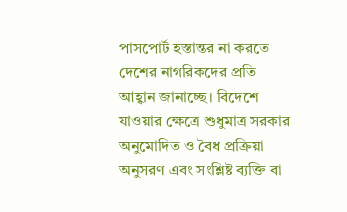পাসপোর্ট হস্তান্তর না করতে দেশের নাগরিকদের প্রতি আহ্বান জানাচ্ছে। বিদেশে যাওয়ার ক্ষেত্রে শুধুমাত্র সরকার অনুমোদিত ও বৈধ প্রক্রিয়া অনুসরণ এবং সংশ্লিষ্ট ব্যক্তি বা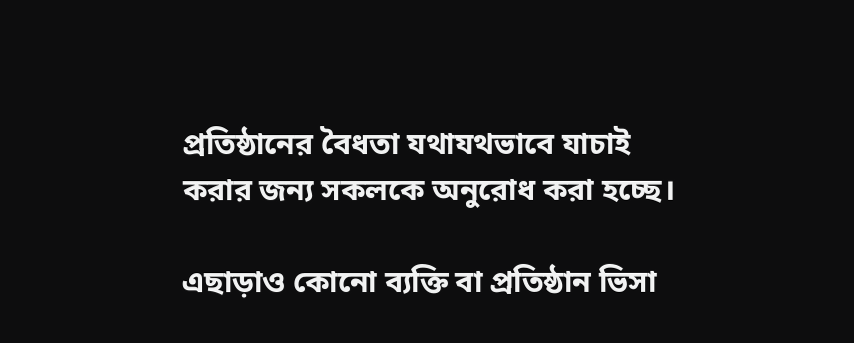প্রতিষ্ঠানের বৈধতা যথাযথভাবে যাচাই করার জন্য সকলকে অনুরোধ করা হচ্ছে।

এছাড়াও কোনো ব্যক্তি বা প্রতিষ্ঠান ভিসা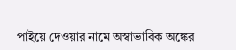পাইয়ে দেওয়ার নামে অস্বাভাবিক অঙ্কের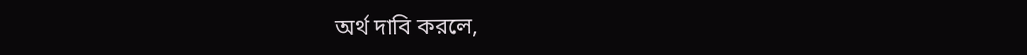অর্থ দাবি করলে,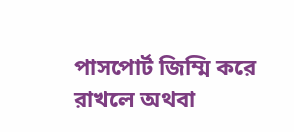পাসপোর্ট জিম্মি করে রাখলে অথবা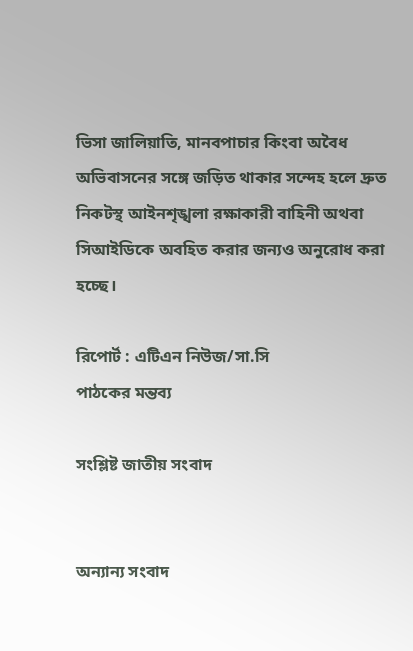ভিসা জালিয়াতি, মানবপাচার কিংবা অবৈধ অভিবাসনের সঙ্গে জড়িত থাকার সন্দেহ হলে দ্রুত নিকটস্থ আইনশৃঙ্খলা রক্ষাকারী বাহিনী অথবা সিআইডিকে অবহিত করার জন্যও অনুরোধ করা হচ্ছে।

রিপোর্ট : এটিএন নিউজ/সা.সি
পাঠকের মন্তব্য

সংশ্লিষ্ট জাতীয় সংবাদ


অন্যান্য সংবাদ